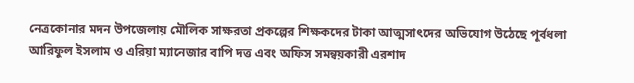নেত্রকোনার মদন উপজেলায় মৌলিক সাক্ষরতা প্রকল্পের শিক্ষকদের টাকা আত্মসাৎদের অভিযোগ উঠেছে পূর্বধলা আরিফুল ইসলাম ও এরিয়া ম্যানেজার বাপি দত্ত এবং অফিস সমন্বয়কারী এরশাদ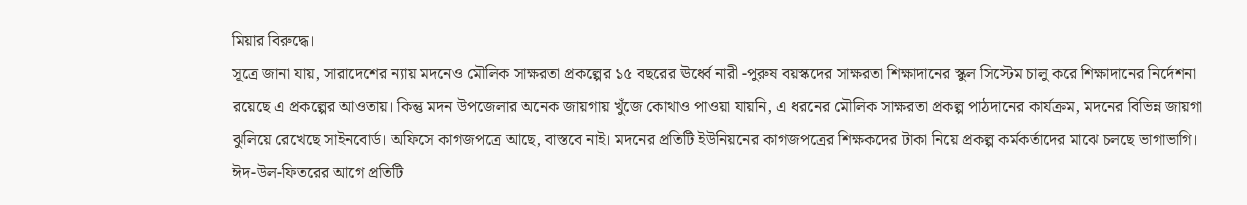মিয়ার বিরুদ্ধে।
সূত্রে জানা যায়, সারাদেশের ন্যায় মদনেও মৌলিক সাক্ষরতা প্রকল্পের ১৫ বছরের ঊর্ধ্বে নারী -পুরুষ বয়স্কদের সাক্ষরতা শিক্ষাদানের স্কুল সিস্টেম চালু করে শিক্ষাদানের নির্দেশনা রয়েছে এ প্রকল্পের আওতায়। কিন্তু মদন উপজেলার অনেক জায়গায় খুঁজে কোথাও পাওয়া যায়নি, এ ধরনের মৌলিক সাক্ষরতা প্রকল্প পাঠদানের কার্যক্রম, মদনের বিভিন্ন জায়গা ঝুলিয়ে রেখেছে সাইনবোর্ড। অফিসে কাগজপত্রে আছে, বাস্তবে নাই। মদনের প্রতিটি ইউনিয়নের কাগজপত্রের শিক্ষকদের টাকা নিয়ে প্রকল্প কর্মকর্তাদের মাঝে চলছে ভাগাভাগি।
ঈদ-উল-ফিতরের আগে প্রতিটি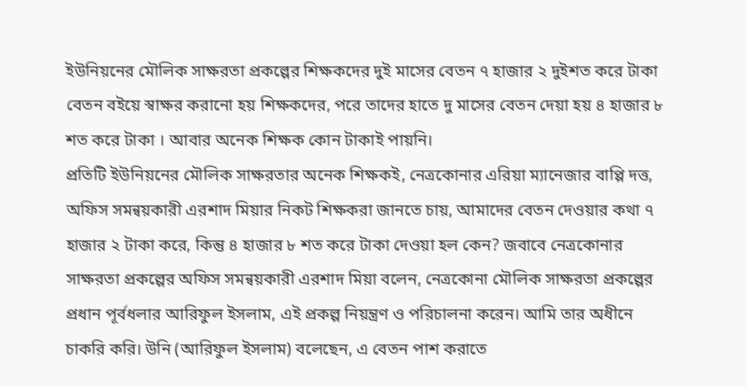ইউনিয়নের মৌলিক সাক্ষরতা প্রকল্পের শিক্ষকদের দুই মাসের বেতন ৭ হাজার ২ দুইশত করে টাকা বেতন বইয়ে স্বাক্ষর করানো হয় শিক্ষকদের, পরে তাদের হাতে দু মাসের বেতন দেয়া হয় ৪ হাজার ৮ শত করে টাকা । আবার অনেক শিক্ষক কোন টাকাই পায়নি।
প্রতিটি ইউনিয়নের মৌলিক সাক্ষরতার অনেক শিক্ষকই, নেত্রকোনার এরিয়া ম্যানেজার বাপ্পি দত্ত, অফিস সমন্বয়কারী এরশাদ মিয়ার নিকট শিক্ষকরা জানতে চায়, আমাদের বেতন দেওয়ার কথা ৭ হাজার ২ টাকা করে, কিন্তু ৪ হাজার ৮ শত করে টাকা দেওয়া হল কেন? জবাবে নেত্রকোনার সাক্ষরতা প্রকল্পের অফিস সমন্বয়কারী এরশাদ মিয়া বলেন, নেত্রকোনা মৌলিক সাক্ষরতা প্রকল্পের প্রধান পূর্বধলার আরিফুল ইসলাম, এই প্রকল্প নিয়ন্ত্রণ ও পরিচালনা করেন। আমি তার অধীনে চাকরি করি। উনি (আরিফুল ইসলাম) বলেছেন, এ বেতন পাশ করাতে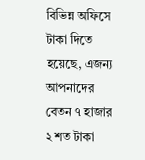বিভিন্ন অফিসে টাকা দিতে হয়েছে, এজন্য আপনাদের বেতন ৭ হাজার ২ শত টাকা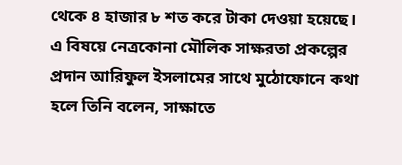থেকে ৪ হাজার ৮ শত করে টাকা দেওয়া হয়েছে।
এ বিষয়ে নেত্রকোনা মৌলিক সাক্ষরতা প্রকল্পের প্রদান আরিফুল ইসলামের সাথে মুঠোফোনে কথা হলে তিনি বলেন, সাক্ষাতে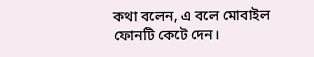কথা বলেন, এ বলে মোবাইল ফোনটি কেটে দেন।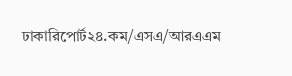ঢাকারিপোর্ট২৪.কম/এসএ/আরএএম